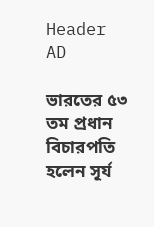Header AD

ভারতের ৫৩ তম প্রধান বিচারপতি হলেন সূর্য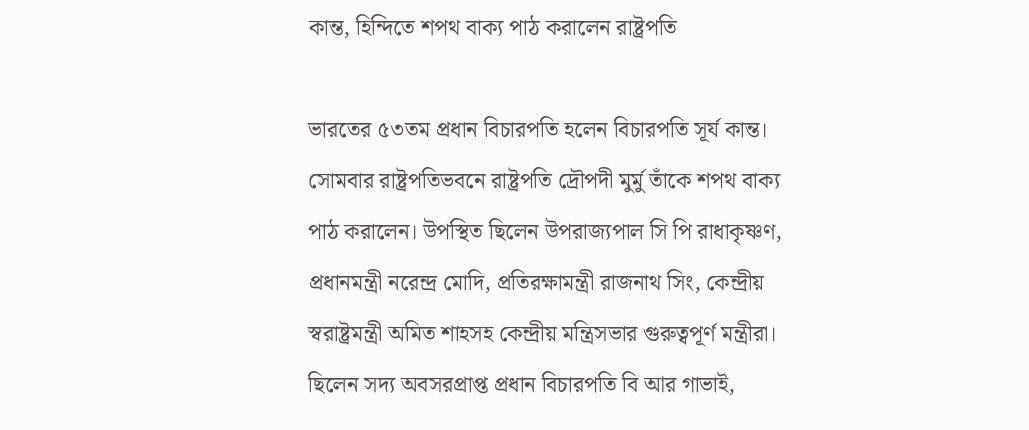কান্ত, হিন্দিতে শপথ বাক্য পাঠ করালেন রাষ্ট্রপতি

ভারতের ৫৩তম প্রধান বিচারপতি হলেন বিচারপতি সূর্য কান্ত। সোমবার রাষ্ট্রপতিভবনে রাষ্ট্রপতি দ্রৌপদী মুর্মু তাঁকে শপথ বাক্য পাঠ করালেন। উপস্থিত ছিলেন উপরাজ্যপাল সি পি রাধাকৃষ্ণণ, প্রধানমন্ত্রী নরেন্দ্র মোদি, প্রতিরক্ষামন্ত্রী রাজনাথ সিং, কেন্দ্রীয় স্বরাষ্ট্রমন্ত্রী অমিত শাহসহ কেন্দ্রীয় মন্ত্রিসভার গুরুত্বপূর্ণ মন্ত্রীরা। ছিলেন সদ্য অবসরপ্রাপ্ত প্রধান বিচারপতি বি আর গাভাই,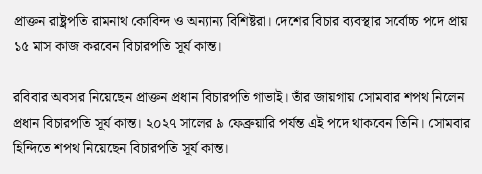প্রাক্তন রাষ্ট্রপতি রামনাথ কোবিন্দ ও অন্যান্য বিশিষ্টরা। দেশের বিচার ব্যবস্থার সর্বোচ্চ পদে প্রায় ১৫ মাস কাজ করবেন বিচারপতি সূর্য কান্ত।

রবিবার অবসর নিয়েছেন প্রাক্তন প্রধান বিচারপতি গাভাই। তাঁর জায়গায় সোমবার শপথ নিলেন প্রধান বিচারপতি সূর্য কান্ত। ২০২৭ সালের ৯ ফেব্রুয়ারি পর্যন্ত এই পদে থাকবেন তিনি। সোমবার হিন্দিতে শপথ নিয়েছেন বিচারপতি সূর্য কান্ত।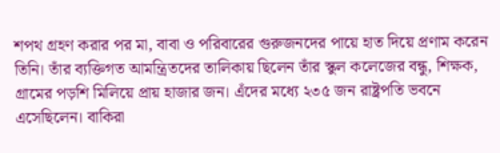শপথ গ্রহণ করার পর মা, বাবা ও পরিবারের গুরুজনদের পায়ে হাত দিয়ে প্রণাম করেন তিনি। তাঁর ব্যক্তিগত আমন্ত্রিতদের তালিকায় ছিলেন তাঁর স্কুল কলেজের বন্ধু, শিক্ষক, গ্রামের পড়শি মিলিয়ে প্রায় হাজার জন। এঁদের মধ্যে ২৩৫ জন রাষ্ট্রপতি ভবনে এসেছিলেন। বাকিরা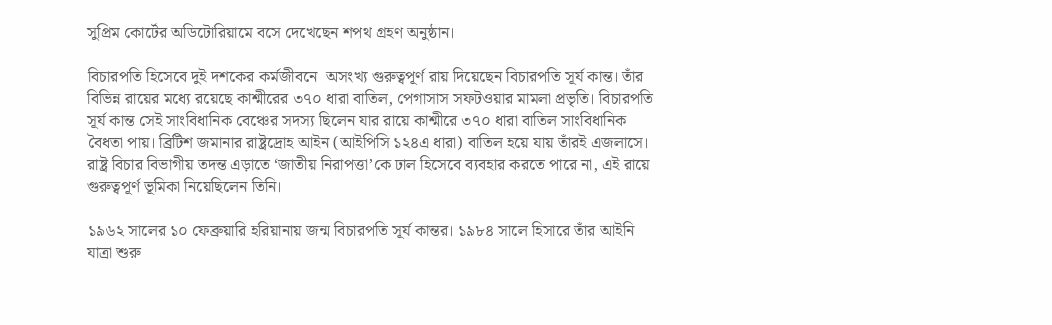সুপ্রিম কোর্টের অডিটোরিয়ামে বসে দেখেছেন শপথ গ্রহণ অনুষ্ঠান।

বিচারপতি হিসেবে দুই দশকের কর্মজীবনে  অসংখ্য গুরুত্বপূর্ণ রায় দিয়েছেন বিচারপতি সূর্য কান্ত। তাঁর বিভিন্ন রায়ের মধ্যে রয়েছে কাশ্মীরের ৩৭০ ধারা বাতিল, পেগাসাস সফটওয়ার মামলা প্রভৃতি। বিচারপতি সূর্য কান্ত সেই সাংবিধানিক বেঞ্চের সদস্য ছিলেন যার রায়ে কাশ্মীরে ৩৭০ ধারা বাতিল সাংবিধানিক বৈধতা পায়। ব্রিটিশ জমানার রাষ্ট্রদ্রোহ আইন (আইপিসি ১২৪এ ধারা) বাতিল হয়ে যায় তাঁরই এজলাসে। রাষ্ট্র বিচার বিভাগীয় তদন্ত এড়াতে ‘জাতীয় নিরাপত্তা’কে ঢাল হিসেবে ব্যবহার করতে পারে না, এই রায়ে গুরুত্বপূর্ণ ভূমিকা নিয়েছিলেন তিনি।

১৯৬২ সালের ১০ ফেব্রুয়ারি হরিয়ানায় জন্ম বিচারপতি সূর্য কান্তর। ১৯৮৪ সালে হিসারে তাঁর আইনি যাত্রা শুরু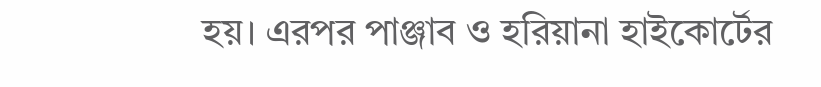হয়। এরপর পাঞ্জাব ও হরিয়ানা হাইকোর্টের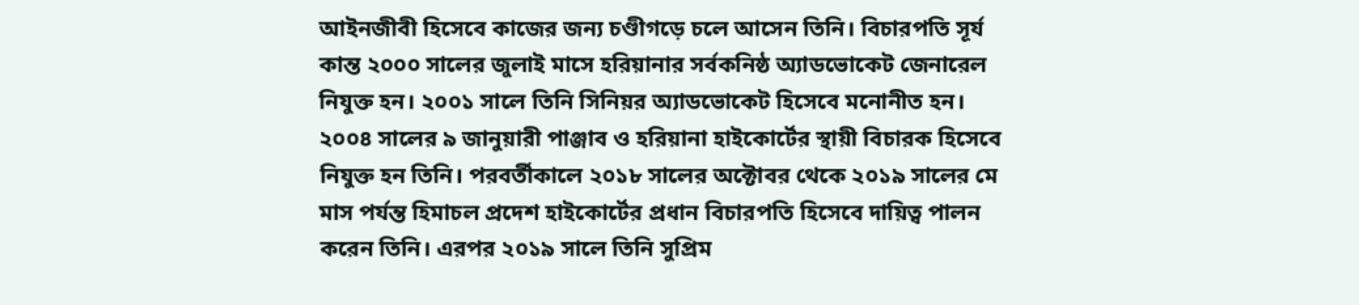আইনজীবী হিসেবে কাজের জন্য চণ্ডীগড়ে চলে আসেন তিনি। বিচারপতি সূর্য কান্ত ২০০০ সালের জুলাই মাসে হরিয়ানার সর্বকনিষ্ঠ অ্যাডভোকেট জেনারেল নিযুক্ত হন। ২০০১ সালে তিনি সিনিয়র অ্যাডভোকেট হিসেবে মনোনীত হন। ২০০৪ সালের ৯ জানুয়ারী পাঞ্জাব ও হরিয়ানা হাইকোর্টের স্থায়ী বিচারক হিসেবে নিযুক্ত হন তিনি। পরবর্তীকালে ২০১৮ সালের অক্টোবর থেকে ২০১৯ সালের মে মাস পর্যন্ত হিমাচল প্রদেশ হাইকোর্টের প্রধান বিচারপতি হিসেবে দায়িত্ব পালন করেন তিনি। এরপর ২০১৯ সালে তিনি সুপ্রিম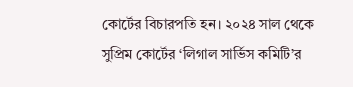কোর্টের বিচারপতি হন। ২০২৪ সাল থেকে সুপ্রিম কোর্টের ‘লিগাল সার্ভিস কমিটি’র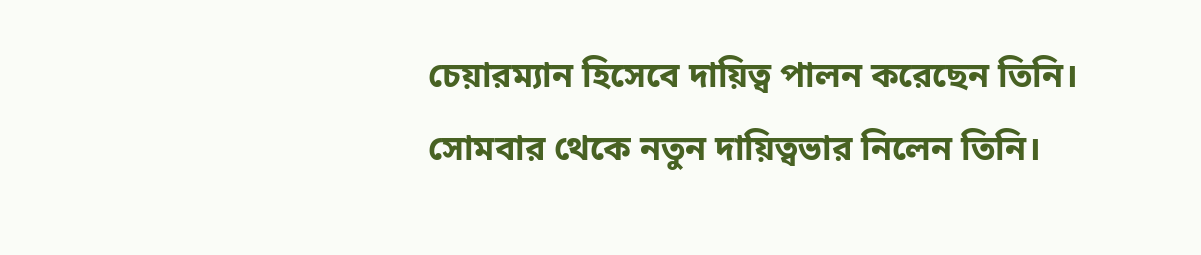চেয়ারম্যান হিসেবে দায়িত্ব পালন করেছেন তিনি। সোমবার থেকে নতুন দায়িত্বভার নিলেন তিনি।